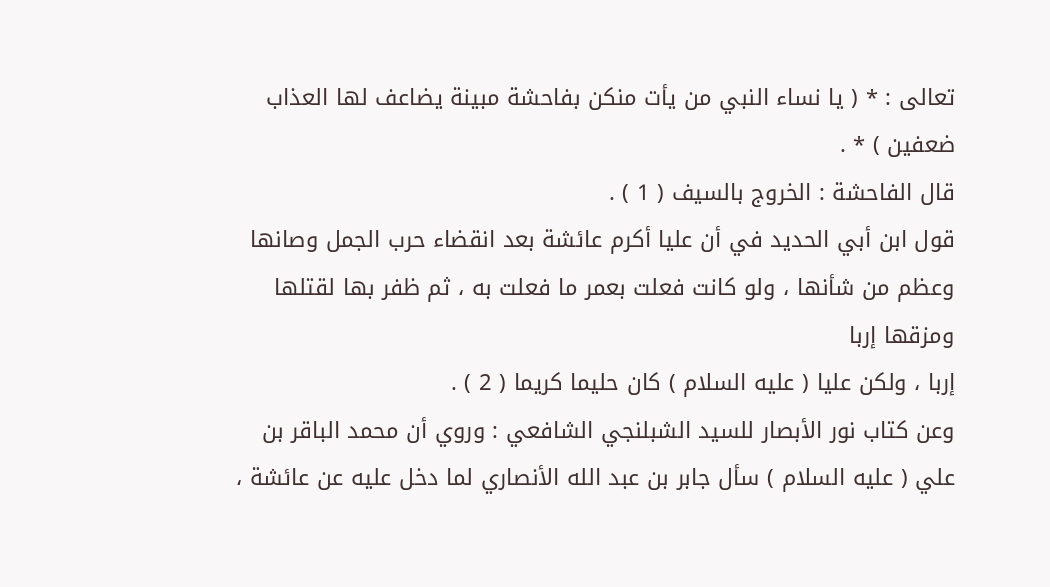تعالى : * ( يا نساء النبي من يأت منكن بفاحشة مبينة يضاعف لها العذاب ضعفين ) * .
قال الفاحشة : الخروج بالسيف ( 1 ) .
قول ابن أبي الحديد في أن عليا أكرم عائشة بعد انقضاء حرب الجمل وصانها
وعظم من شأنها ، ولو كانت فعلت بعمر ما فعلت به ، ثم ظفر بها لقتلها ومزقها إربا
إربا ، ولكن عليا ( عليه السلام ) كان حليما كريما ( 2 ) .
وعن كتاب نور الأبصار للسيد الشبلنجي الشافعي : وروي أن محمد الباقر بن
علي ( عليه السلام ) سأل جابر بن عبد الله الأنصاري لما دخل عليه عن عائشة ،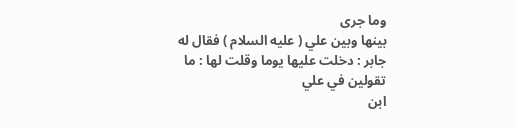وما جرى
بينها وبين علي ( عليه السلام ) فقال له جابر : دخلت عليها يوما وقلت لها : ما تقولين في علي
ابن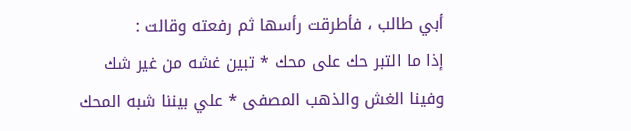أبي طالب ، فأطرقت رأسها ثم رفعته وقالت :
إذا ما التبر حك على محك * تبين غشه من غير شك
وفينا الغش والذهب المصفى * علي بيننا شبه المحك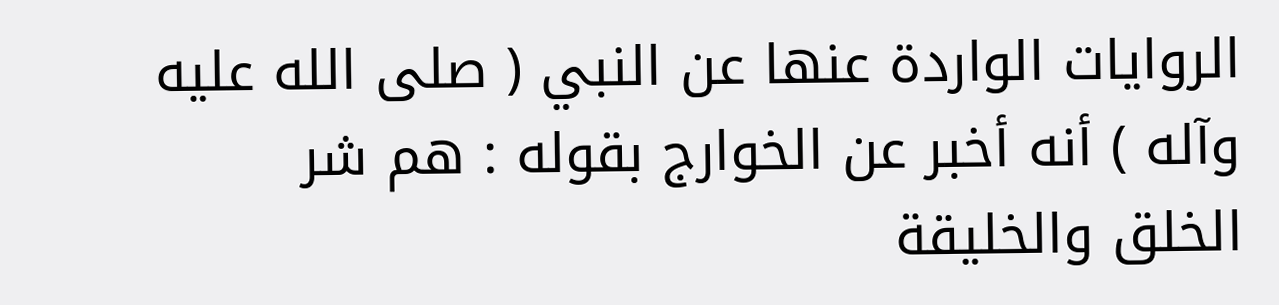الروايات الواردة عنها عن النبي ( صلى الله عليه وآله ) أنه أخبر عن الخوارج بقوله : هم شر
الخلق والخليقة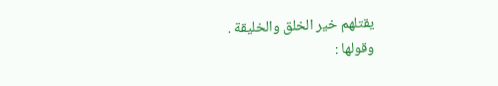يقتلهم خير الخلق والخليقة .
وقولها :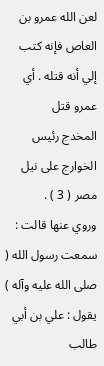لعن الله عمرو بن العاص فإنه كتب إلي أنه قتله . أي عمرو قتل
المخدج رئيس الخوارج على نيل مصر ( 3 ) .
وروي عنها قالت : سمعت رسول الله ( صلى الله عليه وآله ) يقول : علي بن أبي طالب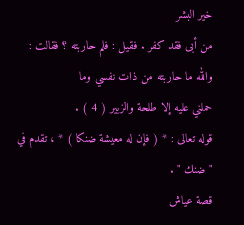خير البشر
من أبى فقد كفر . فقيل : فلم حاربته ؟ فقالت : والله ما حاربته من ذات نفسي وما
حملني عليه إلا طلحة والزبير ( 4 ) .
قوله تعالى : * ( فإن له معيشة ضنكا ) * ، تقدم في " ضنك " .
قصة عياش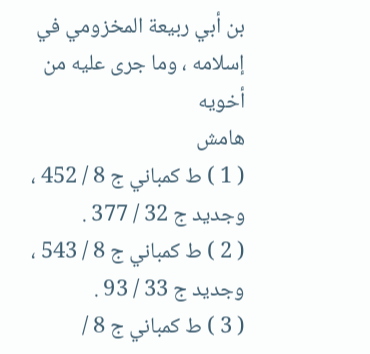بن أبي ربيعة المخزومي في إسلامه ، وما جرى عليه من أخويه
هامش
( 1 ) ط كمباني ج 8 / 452 ، وجديد ج 32 / 377 .
( 2 ) ط كمباني ج 8 / 543 ، وجديد ج 33 / 93 .
( 3 ) ط كمباني ج 8 /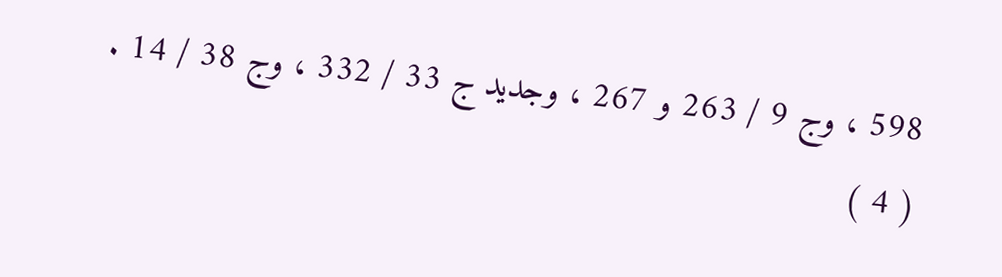598 ، وج 9 / 263 و 267 ، وجديد ج 33 / 332 ، وج 38 / 14 .
( 4 )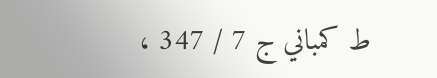ط كمباني ج 7 / 347 ،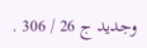وجديد ج 26 / 306 .